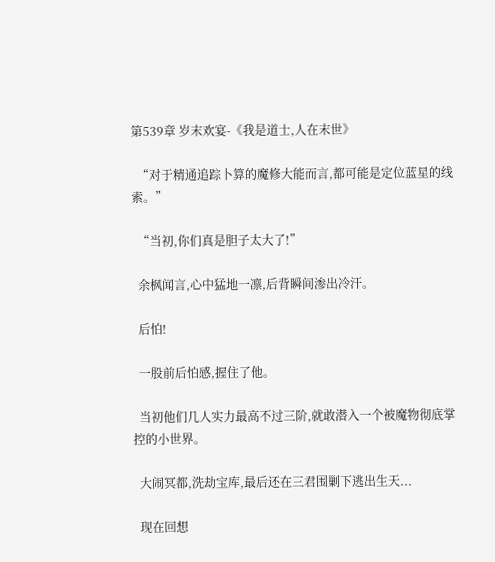第539章 岁末欢宴-《我是道士,人在末世》

  “对于精通追踪卜算的魔修大能而言,都可能是定位蓝星的线索。”

  “当初,你们真是胆子太大了!”

  余枫闻言,心中猛地一凛,后背瞬间渗出冷汗。

  后怕!

  一股前后怕感,握住了他。

  当初他们几人实力最高不过三阶,就敢潜入一个被魔物彻底掌控的小世界。

  大闹冥都,洗劫宝库,最后还在三君围剿下逃出生天...

  现在回想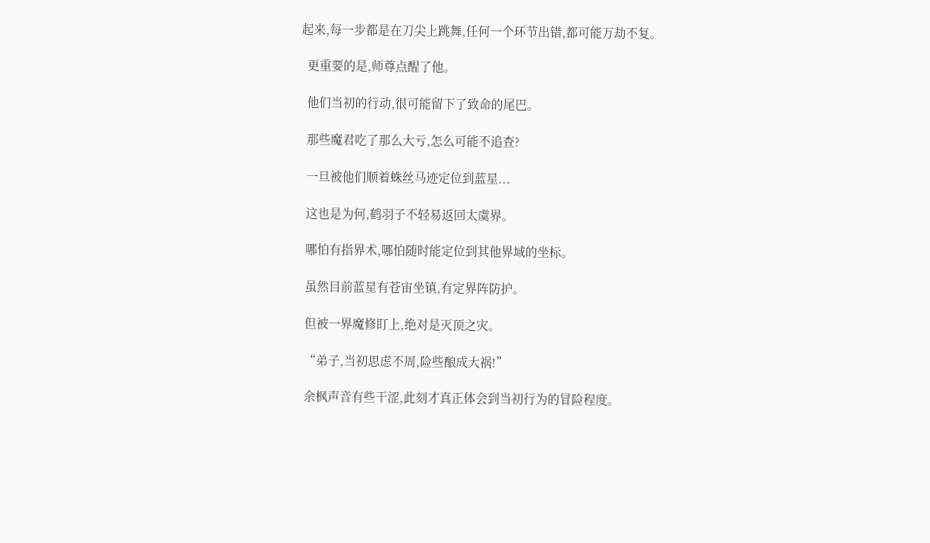起来,每一步都是在刀尖上跳舞,任何一个环节出错,都可能万劫不复。

  更重要的是,师尊点醒了他。

  他们当初的行动,很可能留下了致命的尾巴。

  那些魔君吃了那么大亏,怎么可能不追查?

  一旦被他们顺着蛛丝马迹定位到蓝星...

  这也是为何,鹤羽子不轻易返回太虞界。

  哪怕有指界术,哪怕随时能定位到其他界域的坐标。

  虽然目前蓝星有苍宙坐镇,有定界阵防护。

  但被一界魔修盯上,绝对是灭顶之灾。

  “弟子,当初思虑不周,险些酿成大祸!”

  余枫声音有些干涩,此刻才真正体会到当初行为的冒险程度。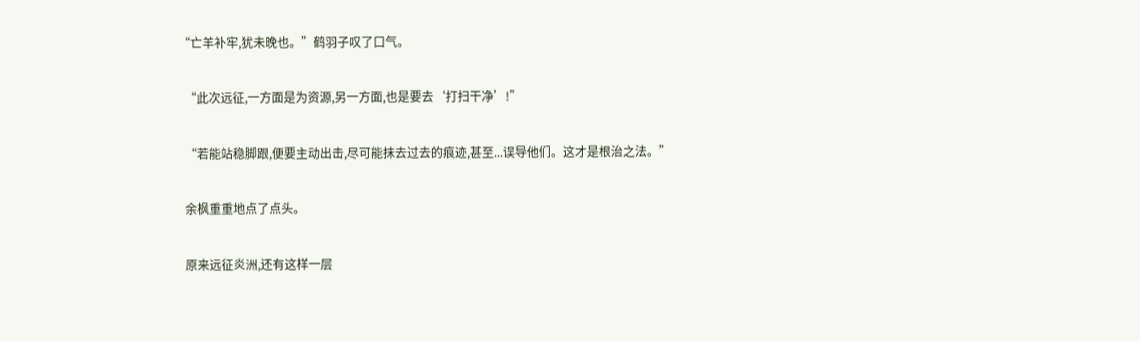“亡羊补牢,犹未晚也。”鹤羽子叹了口气。

  “此次远征,一方面是为资源,另一方面,也是要去‘打扫干净’!”

  “若能站稳脚跟,便要主动出击,尽可能抹去过去的痕迹,甚至...误导他们。这才是根治之法。”

  余枫重重地点了点头。

  原来远征炎洲,还有这样一层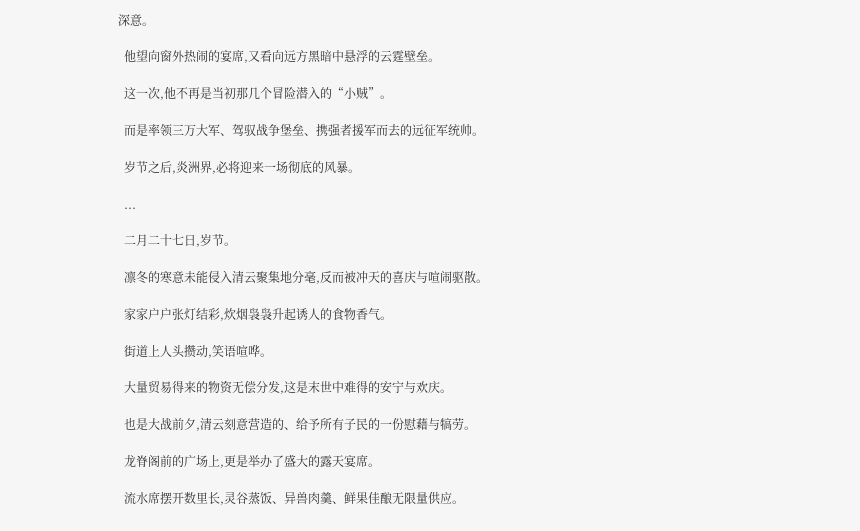深意。

  他望向窗外热闹的宴席,又看向远方黑暗中悬浮的云霆壁垒。

  这一次,他不再是当初那几个冒险潜入的“小贼”。

  而是率领三万大军、驾驭战争堡垒、携强者援军而去的远征军统帅。

  岁节之后,炎洲界,必将迎来一场彻底的风暴。

  ...

  二月二十七日,岁节。

  凛冬的寒意未能侵入清云聚集地分毫,反而被冲天的喜庆与喧闹驱散。

  家家户户张灯结彩,炊烟袅袅升起诱人的食物香气。

  街道上人头攒动,笑语喧哗。

  大量贸易得来的物资无偿分发,这是末世中难得的安宁与欢庆。

  也是大战前夕,清云刻意营造的、给予所有子民的一份慰藉与犒劳。

  龙脊阁前的广场上,更是举办了盛大的露天宴席。

  流水席摆开数里长,灵谷蒸饭、异兽肉羹、鲜果佳酿无限量供应。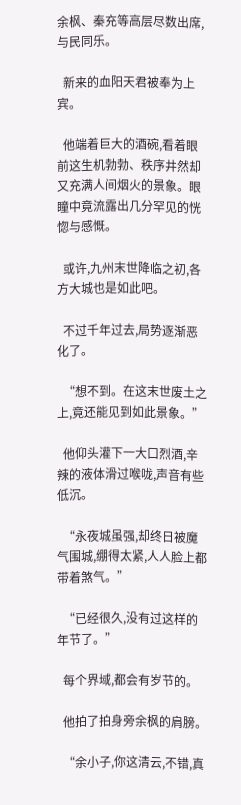余枫、秦充等高层尽数出席,与民同乐。

  新来的血阳天君被奉为上宾。

  他端着巨大的酒碗,看着眼前这生机勃勃、秩序井然却又充满人间烟火的景象。眼瞳中竟流露出几分罕见的恍惚与感慨。

  或许,九州末世降临之初,各方大城也是如此吧。

  不过千年过去,局势逐渐恶化了。

  “想不到。在这末世废土之上,竟还能见到如此景象。”

  他仰头灌下一大口烈酒,辛辣的液体滑过喉咙,声音有些低沉。

  “永夜城虽强,却终日被魔气围城,绷得太紧,人人脸上都带着煞气。”

  “已经很久,没有过这样的年节了。”

  每个界域,都会有岁节的。

  他拍了拍身旁余枫的肩膀。

  “余小子,你这清云,不错,真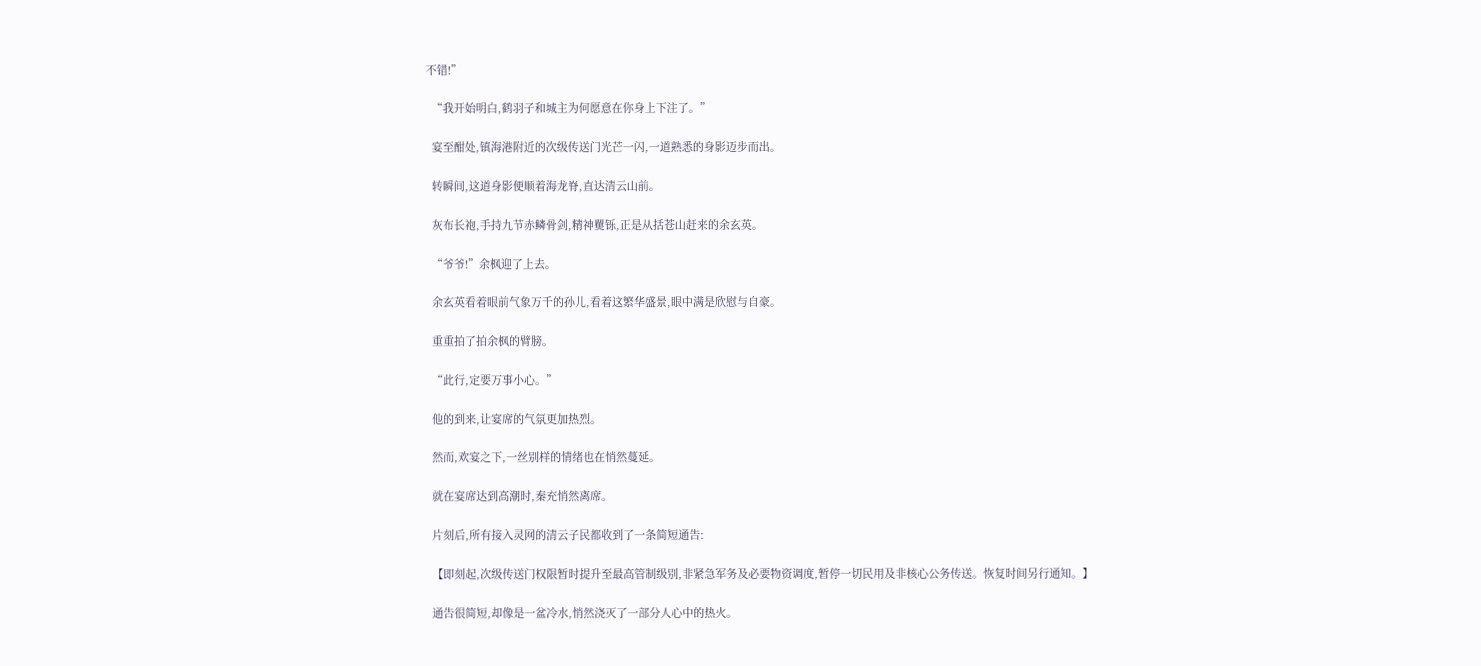不错!”

  “我开始明白,鹤羽子和城主为何愿意在你身上下注了。”

  宴至酣处,镇海港附近的次级传送门光芒一闪,一道熟悉的身影迈步而出。

  转瞬间,这道身影便顺着海龙脊,直达清云山前。

  灰布长袍,手持九节赤鳞骨剑,精神矍铄,正是从括苍山赶来的余玄英。

  “爷爷!”余枫迎了上去。

  余玄英看着眼前气象万千的孙儿,看着这繁华盛景,眼中满是欣慰与自豪。

  重重拍了拍余枫的臂膀。

  “此行,定要万事小心。”

  他的到来,让宴席的气氛更加热烈。

  然而,欢宴之下,一丝别样的情绪也在悄然蔓延。

  就在宴席达到高潮时,秦充悄然离席。

  片刻后,所有接入灵网的清云子民都收到了一条简短通告:

  【即刻起,次级传送门权限暂时提升至最高管制级别,非紧急军务及必要物资调度,暂停一切民用及非核心公务传送。恢复时间另行通知。】

  通告很简短,却像是一盆冷水,悄然浇灭了一部分人心中的热火。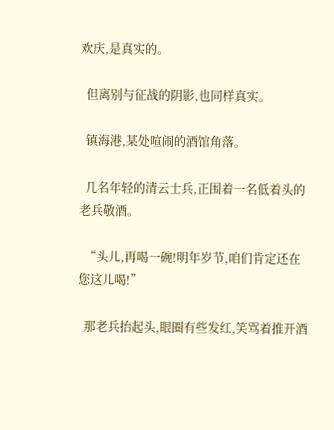欢庆,是真实的。

  但离别与征战的阴影,也同样真实。

  镇海港,某处喧闹的酒馆角落。

  几名年轻的清云士兵,正围着一名低着头的老兵敬酒。

  “头儿,再喝一碗!明年岁节,咱们肯定还在您这儿喝!”

  那老兵抬起头,眼圈有些发红,笑骂着推开酒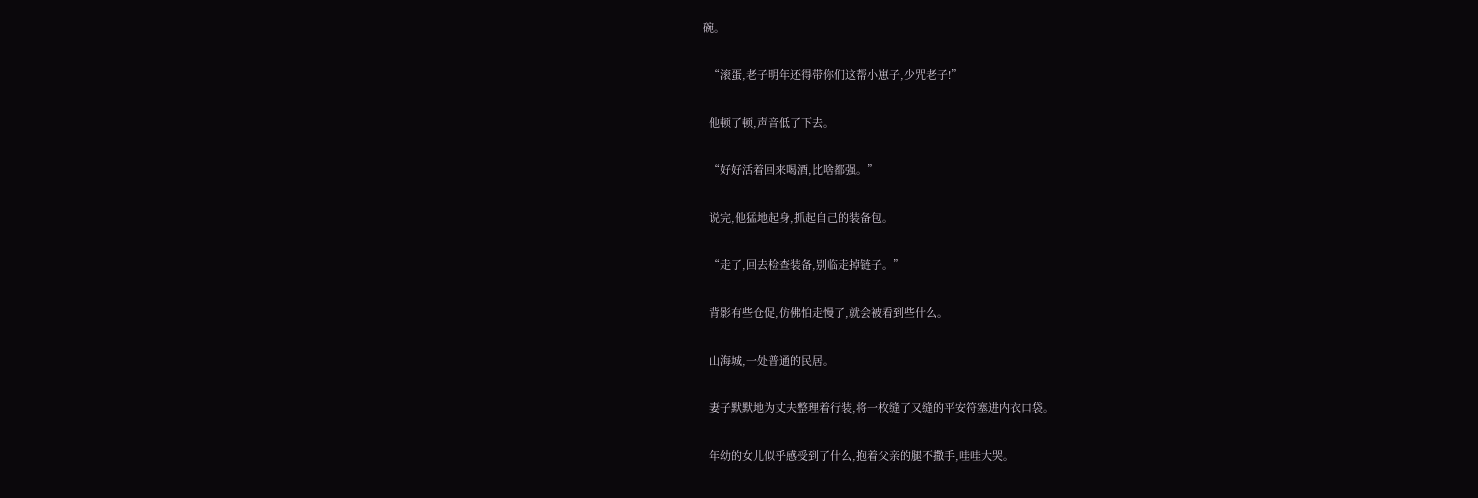碗。

  “滚蛋,老子明年还得带你们这帮小崽子,少咒老子!”

  他顿了顿,声音低了下去。

  “好好活着回来喝酒,比啥都强。”

  说完,他猛地起身,抓起自己的装备包。

  “走了,回去检查装备,别临走掉链子。”

  背影有些仓促,仿佛怕走慢了,就会被看到些什么。

  山海城,一处普通的民居。

  妻子默默地为丈夫整理着行装,将一枚缝了又缝的平安符塞进内衣口袋。

  年幼的女儿似乎感受到了什么,抱着父亲的腿不撒手,哇哇大哭。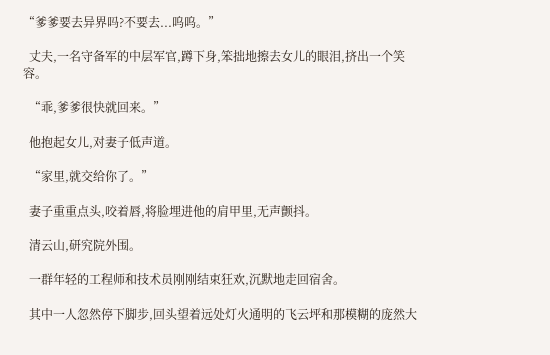“爹爹要去异界吗?不要去...呜呜。”

  丈夫,一名守备军的中层军官,蹲下身,笨拙地擦去女儿的眼泪,挤出一个笑容。

  “乖,爹爹很快就回来。”

  他抱起女儿,对妻子低声道。

  “家里,就交给你了。”

  妻子重重点头,咬着唇,将脸埋进他的肩甲里,无声颤抖。

  清云山,研究院外围。

  一群年轻的工程师和技术员刚刚结束狂欢,沉默地走回宿舍。

  其中一人忽然停下脚步,回头望着远处灯火通明的飞云坪和那模糊的庞然大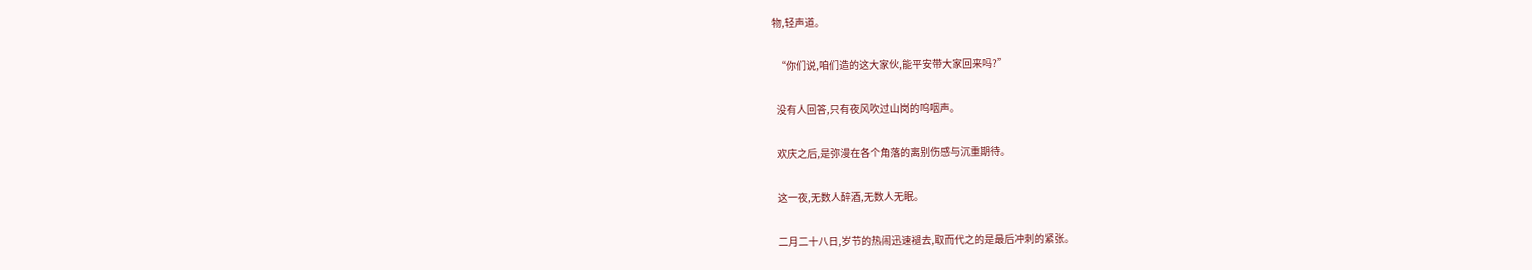物,轻声道。

  “你们说,咱们造的这大家伙,能平安带大家回来吗?”

  没有人回答,只有夜风吹过山岗的呜咽声。

  欢庆之后,是弥漫在各个角落的离别伤感与沉重期待。

  这一夜,无数人醉酒,无数人无眠。

  二月二十八日,岁节的热闹迅速褪去,取而代之的是最后冲刺的紧张。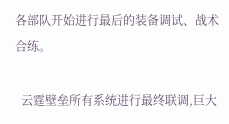各部队开始进行最后的装备调试、战术合练。

  云霆壁垒所有系统进行最终联调,巨大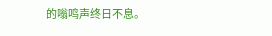的嗡鸣声终日不息。